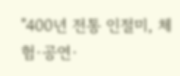"400년 전통 인절미, 체험·공연·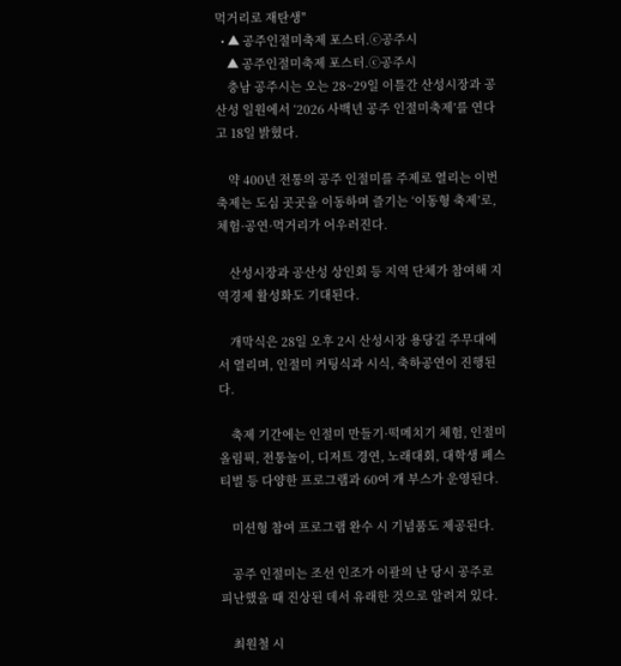먹거리로 재탄생"
  • ▲ 공주인절미축제 포스터.ⓒ공주시
    ▲ 공주인절미축제 포스터.ⓒ공주시
    충남 공주시는 오는 28~29일 이틀간 산성시장과 공산성 일원에서 ‘2026 사백년 공주 인절미축제’를 연다고 18일 밝혔다.

    약 400년 전통의 공주 인절미를 주제로 열리는 이번 축제는 도심 곳곳을 이동하며 즐기는 ‘이동형 축제’로, 체험·공연·먹거리가 어우러진다.

    산성시장과 공산성 상인회 등 지역 단체가 참여해 지역경제 활성화도 기대된다.

    개막식은 28일 오후 2시 산성시장 용당길 주무대에서 열리며, 인절미 커팅식과 시식, 축하공연이 진행된다.

    축제 기간에는 인절미 만들기·떡메치기 체험, 인절미 올림픽, 전통놀이, 디저트 경연, 노래대회, 대학생 페스티벌 등 다양한 프로그램과 60여 개 부스가 운영된다.

    미션형 참여 프로그램 완수 시 기념품도 제공된다.

    공주 인절미는 조선 인조가 이괄의 난 당시 공주로 피난했을 때 진상된 데서 유래한 것으로 알려져 있다.

    최원철 시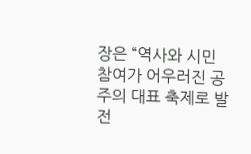장은 “역사와 시민 참여가 어우러진 공주의 대표 축제로 발전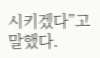시키겠다”고 말했다.